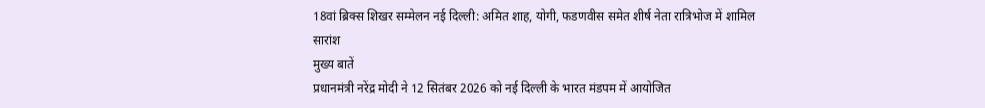18वां ब्रिक्स शिखर सम्मेलन नई दिल्ली: अमित शाह, योगी, फडणवीस समेत शीर्ष नेता रात्रिभोज में शामिल
सारांश
मुख्य बातें
प्रधानमंत्री नरेंद्र मोदी ने 12 सितंबर 2026 को नई दिल्ली के भारत मंडपम में आयोजित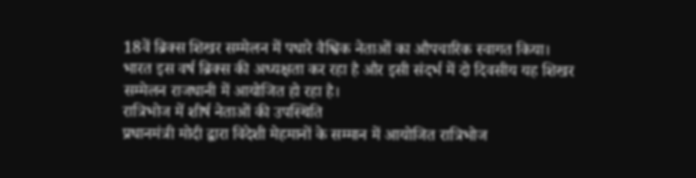18वें ब्रिक्स शिखर सम्मेलन में पधारे वैश्विक नेताओं का औपचारिक स्वागत किया। भारत इस वर्ष ब्रिक्स की अध्यक्षता कर रहा है और इसी संदर्भ में दो दिवसीय यह शिखर सम्मेलन राजधानी में आयोजित हो रहा है।
रात्रिभोज में शीर्ष नेताओं की उपस्थिति
प्रधानमंत्री मोदी द्वारा विदेशी मेहमानों के सम्मान में आयोजित रात्रिभोज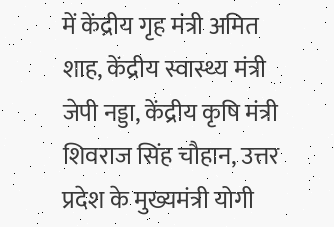में केंद्रीय गृह मंत्री अमित शाह, केंद्रीय स्वास्थ्य मंत्री जेपी नड्डा, केंद्रीय कृषि मंत्री शिवराज सिंह चौहान, उत्तर प्रदेश के मुख्यमंत्री योगी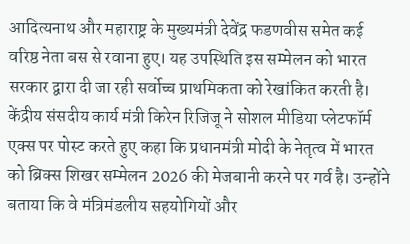आदित्यनाथ और महाराष्ट्र के मुख्यमंत्री देवेंद्र फडणवीस समेत कई वरिष्ठ नेता बस से रवाना हुए। यह उपस्थिति इस सम्मेलन को भारत सरकार द्वारा दी जा रही सर्वोच्च प्राथमिकता को रेखांकित करती है।
केंद्रीय संसदीय कार्य मंत्री किरेन रिजिजू ने सोशल मीडिया प्लेटफॉर्म एक्स पर पोस्ट करते हुए कहा कि प्रधानमंत्री मोदी के नेतृत्व में भारत को ब्रिक्स शिखर सम्मेलन 2026 की मेजबानी करने पर गर्व है। उन्होंने बताया कि वे मंत्रिमंडलीय सहयोगियों और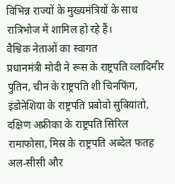विभिन्न राज्यों के मुख्यमंत्रियों के साथ रात्रिभोज में शामिल हो रहे हैं।
वैश्विक नेताओं का स्वागत
प्रधानमंत्री मोदी ने रूस के राष्ट्रपति व्लादिमीर पुतिन, चीन के राष्ट्रपति शी चिनफिंग, इंडोनेशिया के राष्ट्रपति प्रबोवो सुबियांतो, दक्षिण अफ्रीका के राष्ट्रपति सिरिल रामाफोसा, मिस्र के राष्ट्रपति अब्देल फतह अल-सीसी और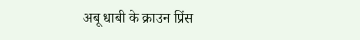अबू धाबी के क्राउन प्रिंस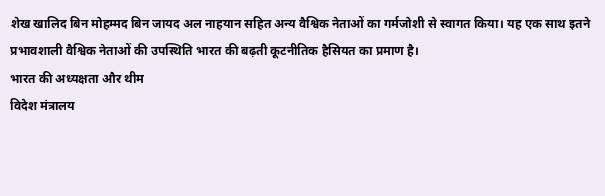शेख खालिद बिन मोहम्मद बिन जायद अल नाहयान सहित अन्य वैश्विक नेताओं का गर्मजोशी से स्वागत किया। यह एक साथ इतने प्रभावशाली वैश्विक नेताओं की उपस्थिति भारत की बढ़ती कूटनीतिक हैसियत का प्रमाण है।
भारत की अध्यक्षता और थीम
विदेश मंत्रालय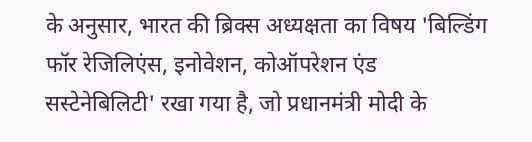के अनुसार, भारत की ब्रिक्स अध्यक्षता का विषय 'बिल्डिंग फॉर रेजिलिएंस, इनोवेशन, कोऑपरेशन एंड सस्टेनेबिलिटी' रखा गया है, जो प्रधानमंत्री मोदी के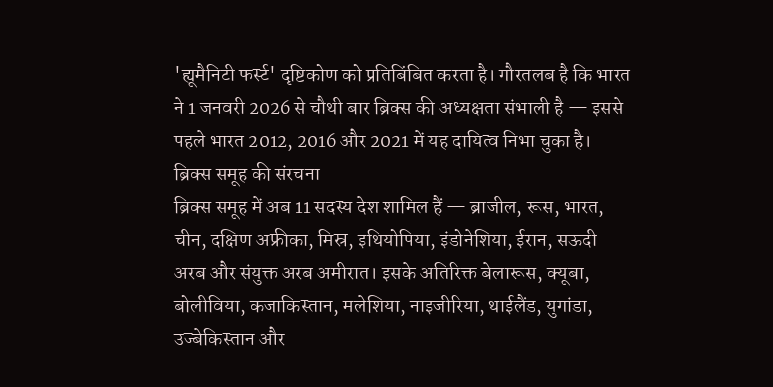'ह्यूमैनिटी फर्स्ट' दृष्टिकोण को प्रतिबिंबित करता है। गौरतलब है कि भारत ने 1 जनवरी 2026 से चौथी बार ब्रिक्स की अध्यक्षता संभाली है — इससे पहले भारत 2012, 2016 और 2021 में यह दायित्व निभा चुका है।
ब्रिक्स समूह की संरचना
ब्रिक्स समूह में अब 11 सदस्य देश शामिल हैं — ब्राजील, रूस, भारत, चीन, दक्षिण अफ्रीका, मिस्र, इथियोपिया, इंडोनेशिया, ईरान, सऊदी अरब और संयुक्त अरब अमीरात। इसके अतिरिक्त बेलारूस, क्यूबा, बोलीविया, कजाकिस्तान, मलेशिया, नाइजीरिया, थाईलैंड, युगांडा, उज्बेकिस्तान और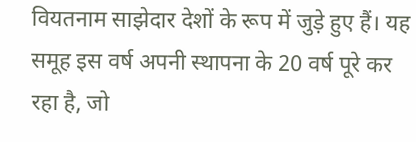वियतनाम साझेदार देशों के रूप में जुड़े हुए हैं। यह समूह इस वर्ष अपनी स्थापना के 20 वर्ष पूरे कर रहा है, जो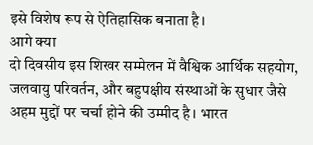इसे विशेष रूप से ऐतिहासिक बनाता है।
आगे क्या
दो दिवसीय इस शिखर सम्मेलन में वैश्विक आर्थिक सहयोग, जलवायु परिवर्तन, और बहुपक्षीय संस्थाओं के सुधार जैसे अहम मुद्दों पर चर्चा होने की उम्मीद है। भारत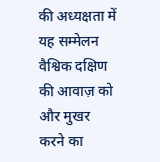की अध्यक्षता में यह सम्मेलन वैश्विक दक्षिण की आवाज़ को और मुखर करने का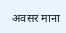अवसर माना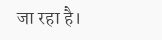जा रहा है।